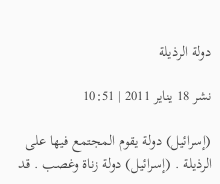دولة الرذيلة

نشر 18 يناير 2011 | 10:51

(إسرائيل) دولة يقوم المجتمع فيها على الرذيلة . (إسرائيل) دولة زناة وغصب . قد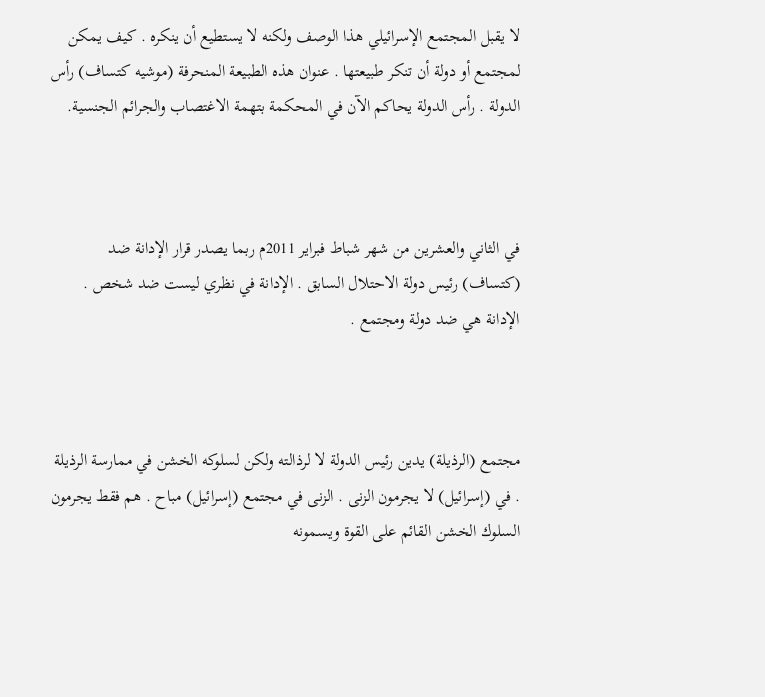لا يقبل المجتمع الإسرائيلي هذا الوصف ولكنه لا يستطيع أن ينكره . كيف يمكن لمجتمع أو دولة أن تنكر طبيعتها . عنوان هذه الطبيعة المنحرفة (موشيه كتساف) رأس الدولة . رأس الدولة يحاكم الآن في المحكمة بتهمة الاغتصاب والجرائم الجنسية.



في الثاني والعشرين من شهر شباط فبراير 2011م ربما يصدر قرار الإدانة ضد (كتساف) رئيس دولة الاحتلال السابق . الإدانة في نظري ليست ضد شخص . الإدانة هي ضد دولة ومجتمع .



مجتمع (الرذيلة) يدين رئيس الدولة لا لرذالته ولكن لسلوكه الخشن في ممارسة الرذيلة . في (إسرائيل) لا يجرمون الزنى . الزنى في مجتمع (إسرائيل) مباح . هم فقط يجرمون السلوك الخشن القائم على القوة ويسمونه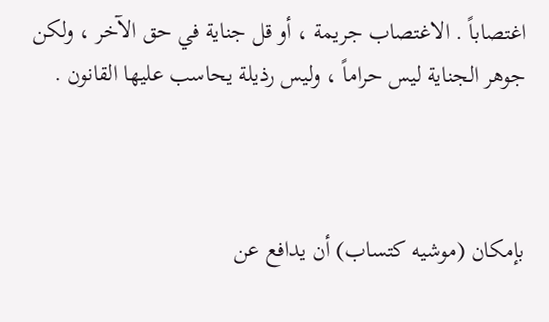اغتصاباً . الاغتصاب جريمة ، أو قل جناية في حق الآخر ، ولكن جوهر الجناية ليس حراماً ، وليس رذيلة يحاسب عليها القانون .



بإمكان (موشيه كتساب) أن يدافع عن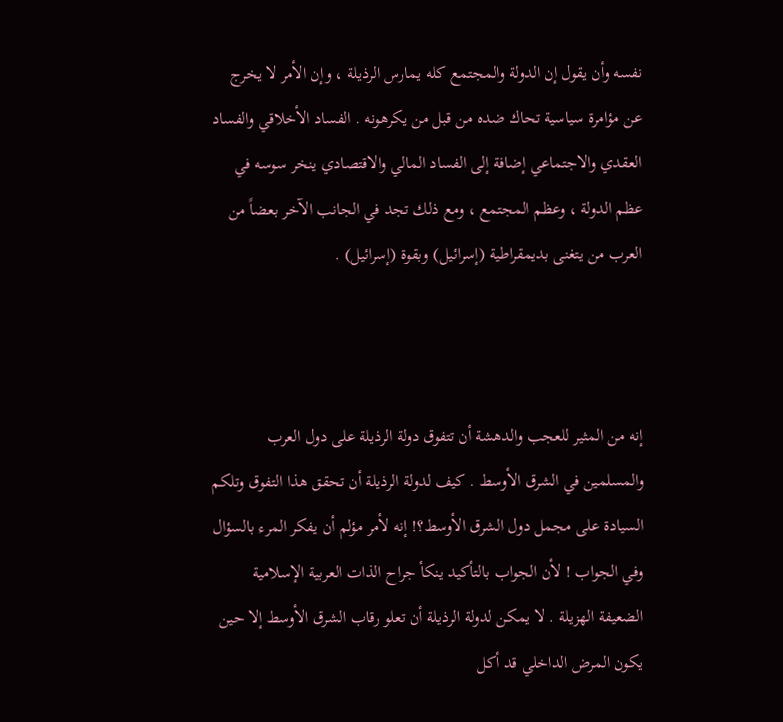نفسه وأن يقول إن الدولة والمجتمع كله يمارس الرذيلة ، وإن الأمر لا يخرج عن مؤامرة سياسية تحاك ضده من قبل من يكرهونه . الفساد الأخلاقي والفساد العقدي والاجتماعي إضافة إلى الفساد المالي والاقتصادي ينخر سوسه في عظم الدولة ، وعظم المجتمع ، ومع ذلك تجد في الجانب الآخر بعضاً من العرب من يتغنى بديمقراطية (إسرائيل) وبقوة (إسرائيل) .



إنه من المثير للعجب والدهشة أن تتفوق دولة الرذيلة على دول العرب والمسلمين في الشرق الأوسط . كيف لدولة الرذيلة أن تحقق هذا التفوق وتلكم السيادة على مجمل دول الشرق الأوسط؟! إنه لأمر مؤلم أن يفكر المرء بالسؤال وفي الجواب ! لأن الجواب بالتأكيد ينكأ جراح الذات العربية الإسلامية الضعيفة الهزيلة . لا يمكن لدولة الرذيلة أن تعلو رقاب الشرق الأوسط إلا حين يكون المرض الداخلي قد أكل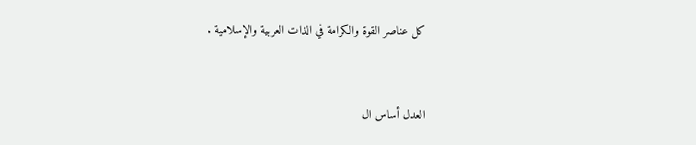كل عناصر القوة والكرامة في الذات العربية والإسلامية .



العدل أساس ال